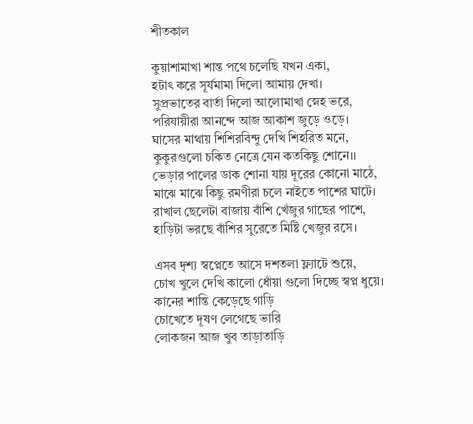শীতকাল

কুয়াশামাখা শান্ত পথে চলেছি যখন একা,
হটাৎ করে সূর্যমামা দিলো আমায় দেখা।
সুপ্রভাতের বার্তা দিলো আলোমাখা স্নেহ ভরে,
পরিযায়ীরা আনন্দে আজ আকাশ জুড়ে ওড়ে।
ঘাসের মাথায় শিশিরবিন্দু দেখি শিহরিত মনে,
কুকুরগুলো চকিত নেত্রে যেন কতকিছু শোনে।।
ভেড়ার পালের ডাক শোনা যায় দূরের কোনো মাঠে,
মাঝে মাঝে কিছু রমণীরা চলে নাইতে পাশের ঘাটে।
রাখাল ছেলেটা বাজায় বাঁশি খেঁজুর গাছের পাশে,
হাড়িটা ভরছে বাঁশির সুরেতে মিষ্টি খেজুর রসে।

এসব দৃশ্য স্বপ্নেতে আসে দশতলা ফ্ল্যাটে শুয়ে,
চোখ খুলে দেখি কালো ধোঁয়া গুলো দিচ্ছে স্বপ্ন ধুয়ে।
কানের শান্তি কেড়েছে গাড়ি
চোখেতে দূষণ লেগেছে ভারি
লোকজন আজ খুব তাড়াতাড়ি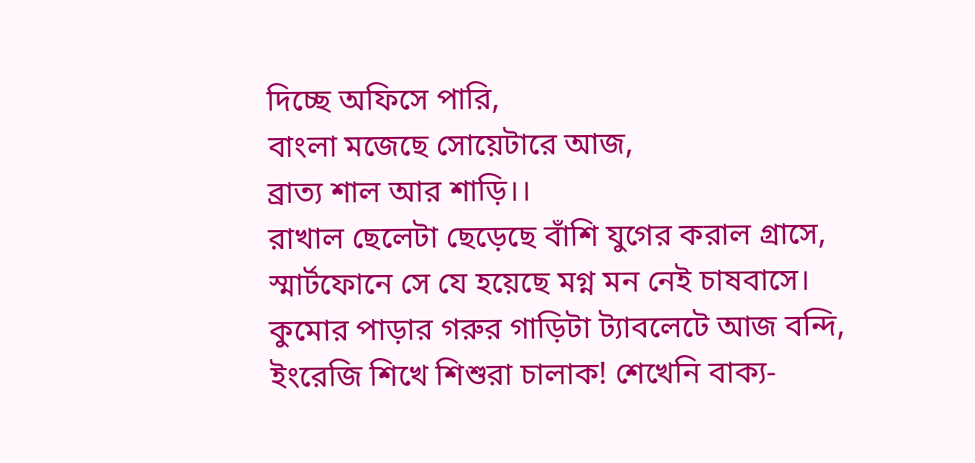দিচ্ছে অফিসে পারি,
বাংলা মজেছে সোয়েটারে আজ,
ব্রাত্য শাল আর শাড়ি।।
রাখাল ছেলেটা ছেড়েছে বাঁশি যুগের করাল গ্রাসে,
স্মার্টফোনে সে যে হয়েছে মগ্ন মন নেই চাষবাসে।
কুমোর পাড়ার গরুর গাড়িটা ট্যাবলেটে আজ বন্দি,
ইংরেজি শিখে শিশুরা চালাক! শেখেনি বাক্য-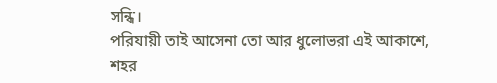সন্ধি।
পরিযায়ী তাই আসেনা তো আর ধুলোভরা এই আকাশে,
শহর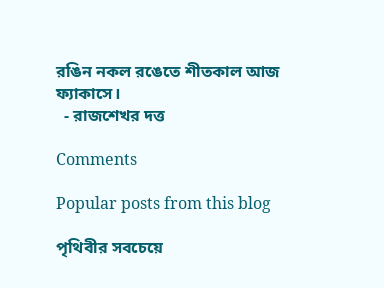রঙিন নকল রঙেতে শীতকাল আজ ফ্যাকাসে।
  - রাজশেখর দত্ত

Comments

Popular posts from this blog

পৃথিবীর সবচেয়ে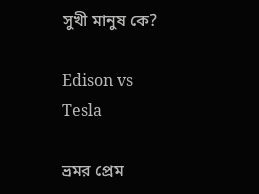সুখী মানুষ কে?

Edison vs Tesla

ভ্রমর প্রেম